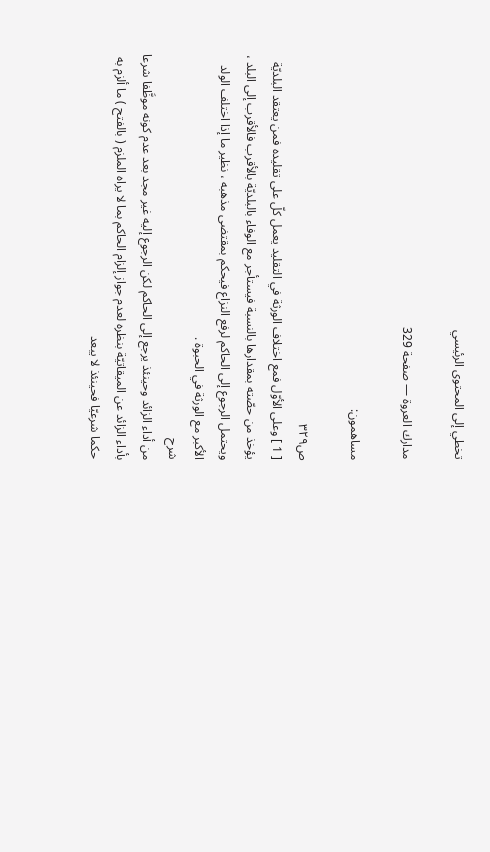تخطي إلى المحتوى الرئيسي

مدارك العروة — صفحة 329

مساهمون:

ص٣٢٩
[ 1 ] وعلى الأوّل فمع اختلاف الورثة في التقليد يعمل كلّ على تقليده فمن يعتقد البلديّة يؤخذ من حصّته بمقدارها بالنسبة فيستأجر مع الوفاء بالبلديّة بالأقرب فالأقرب إلى البلد ، ويحتمل الرجوع إلى الحاكم لرفع النزاع فيحكم بمقتضى مذهبه ، نظير ما إذا اختلف الولد الأكبر مع الورثة في الحبوة .
شرح
من أداء الزائد وحينئذ يرجع إلى الحاكم لكن الرجوع إليه غير مجد بعد عدم كونه موظَّفا شرعا بأداء الزائد عن الميقاتيّة بنظره لعدم جواز إلزام الحاكم بما لا يراه الملزم ( بالفتح ) ما ألزم به حكما شرعيّا فحينئذ لا يبعد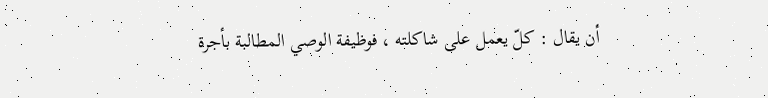أن يقال : كلّ يعمل على شاكلته ، فوظيفة الوصي المطالبة بأجرة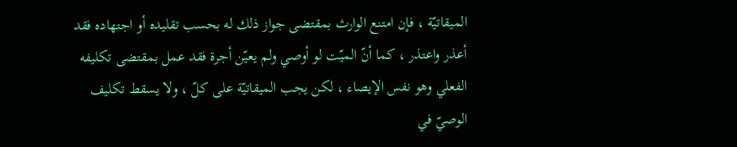الميقاتيّة ، فإن امتنع الوارث بمقتضى جواز ذلك له بحسب تقليده أو اجتهاده فقد أعذر واعتذر ، كما أنّ الميّت لو أوصي ولم يعيّن أجرة فقد عمل بمقتضى تكليفه الفعلي وهو نفس الإيصاء ، لكن يجب الميقاتيّة على كلّ ، ولا يسقط تكليف الوصيّ في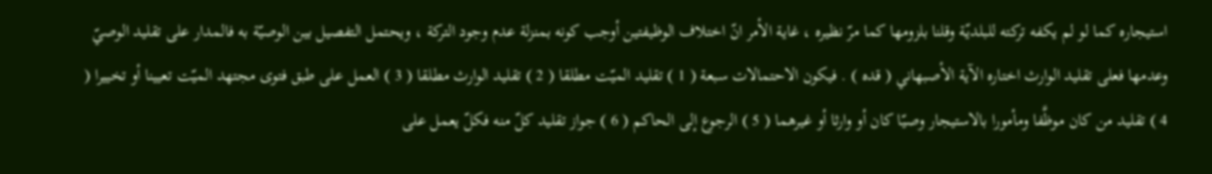استيجاره كما لو لم يكفه تركته للبلديّة وقلنا بلزومها كما مرّ نظيره ، غاية الأمر انّ اختلاف الوظيفتين أوجب كونه بمنزلة عدم وجود التركة ، ويحتمل التفصيل بين الوصيّة به فالمدار على تقليد الوصيّ وعدمها فعلى تقليد الوارث اختاره الآية الأصبهاني ( قده ) . فيكون الاحتمالات سبعة ( 1 ) تقليد الميّت مطلقا ( 2 ) تقليد الوارث مطلقا ( 3 ) العمل على طبق فتوى مجتهد الميّت تعيينا أو تخييرا ( 4 ) تقليد من كان موظَّفا ومأمورا بالاستيجار وصيّا كان أو وارثا أو غيرهما ( 5 ) الرجوع إلى الحاكم ( 6 ) جواز تقليد كلّ منه فكلّ يعمل على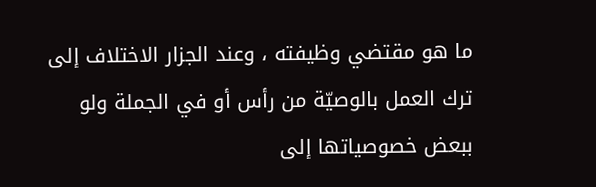ما هو مقتضي وظيفته ، وعند الجزار الاختلاف إلى ترك العمل بالوصيّة من رأس أو في الجملة ولو ببعض خصوصياتها إلى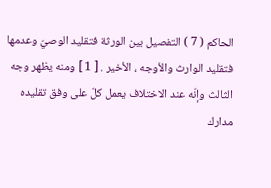الحاكم ( 7 ) التفصيل بين الورثة فتقليد الوصيّ وعدمها فتقليد الوارث والأوجه ، الأخير . [ 1 ] ومنه يظهر وجه الثالث وإنّه عند الاختلاف يعمل كلّ على وفق تقليده
مدارك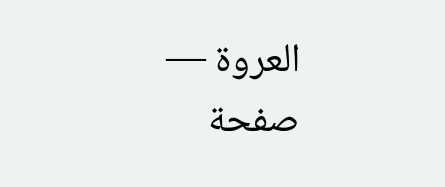العروة — صفحة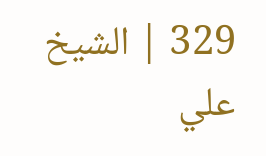329 | الشيخ علي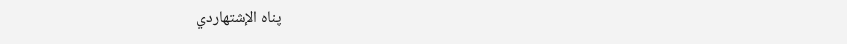پناه الإشتهاردي